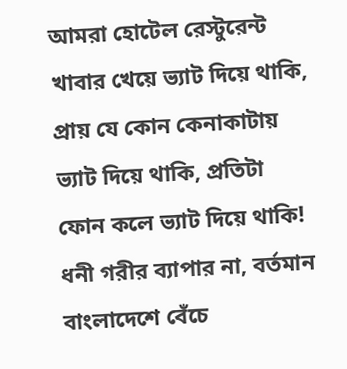আমরা হোটেল রেস্টুরেন্ট খাবার খেয়ে ভ্যাট দিয়ে থাকি, প্রায় যে কোন কেনাকাটায় ভ্যাট দিয়ে থাকি, প্রতিটা ফোন কলে ভ্যাট দিয়ে থাকি! ধনী গরীর ব্যাপার না, বর্তমান বাংলাদেশে বেঁচে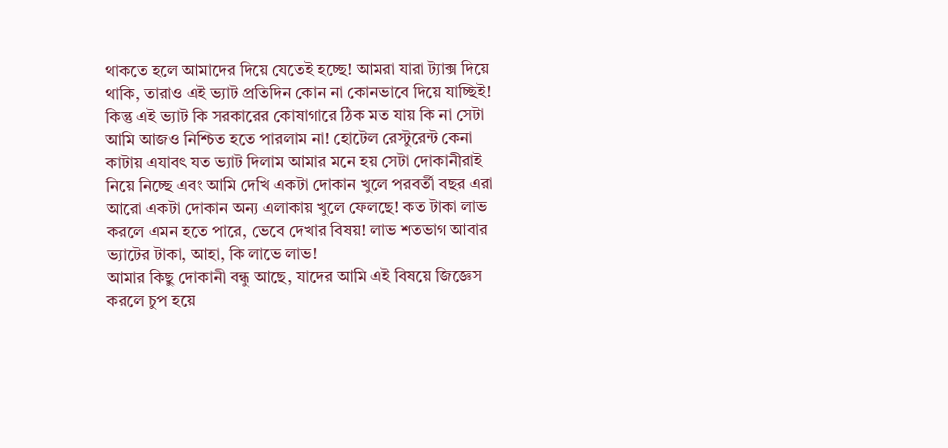থাকতে হলে আমাদের দিয়ে যেতেই হচ্ছে! আমরা যারা ট্যাক্স দিয়ে থাকি, তারাও এই ভ্যাট প্রতিদিন কোন না কোনভাবে দিয়ে যাচ্ছিই!
কিন্তু এই ভ্যাট কি সরকারের কোষাগারে ঠিক মত যায় কি না সেটা আমি আজও নিশ্চিত হতে পারলাম না! হোটেল রেস্টুরেন্ট কেনা কাটায় এযাবৎ যত ভ্যাট দিলাম আমার মনে হয় সেটা দোকানীরাই নিয়ে নিচ্ছে এবং আমি দেখি একটা দোকান খুলে পরবর্তী বছর এরা আরো একটা দোকান অন্য এলাকায় খুলে ফেলছে! কত টাকা লাভ করলে এমন হতে পারে, ভেবে দেখার বিষয়! লাভ শতভাগ আবার ভ্যাটের টাকা, আহা, কি লাভে লাভ!
আমার কিছু দোকানী বন্ধু আছে, যাদের আমি এই বিষয়ে জিজ্ঞেস করলে চুপ হয়ে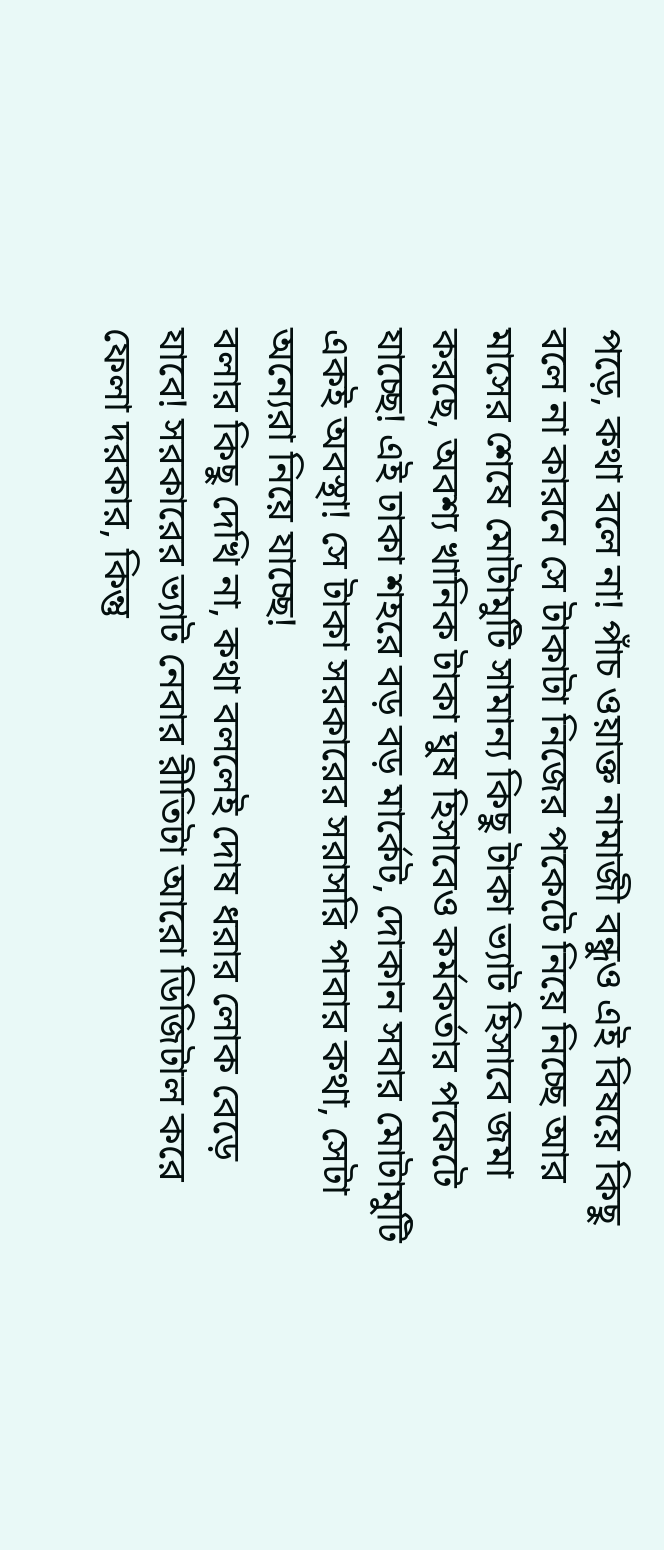পড়ে, কথা বলে না! পাঁচ ওয়াক্ত নামাজী বন্ধুও এই বিষয়ে কিছু বলে না কারনে সে টাকাটা নিজের পকেটে নিয়ে নিচ্ছে আর মাসের শেষে মোটামুটি সামান্য কিছু টাকা ভ্যাট হিসাবে জমা করছে, অবশ্য খানিক টাকা ঘুষ হিসাবেও কর্মকর্তার পকেটে যাচ্ছে! এই ঢাকা শহরে বড় বড় মার্কেট, দোকান সবার মোটামুটি একই অবস্থা! সে টাকা সরকারের সরাসরি পাবার কথা, সেটা অন্যেরা নিয়ে যাচ্ছে!
বলার কিছু দেখি না, কথা বললেই দোষ ধরার লোক বেড়ে যাবে! সরকারের ভ্যাট নেবার রীতিটা আরো ডিজিটাল করে ফেলা দরকার, কিন্তু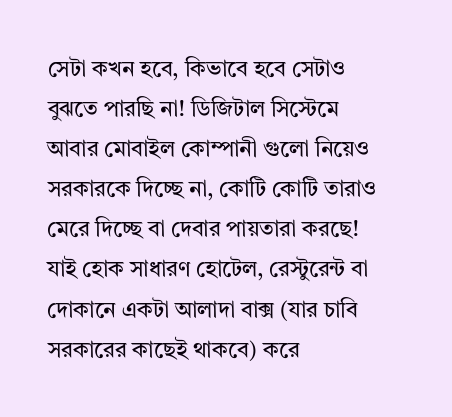সেটা কখন হবে, কিভাবে হবে সেটাও বুঝতে পারছি না! ডিজিটাল সিস্টেমে আবার মোবাইল কোম্পানী গুলো নিয়েও সরকারকে দিচ্ছে না, কোটি কোটি তারাও মেরে দিচ্ছে বা দেবার পায়তারা করছে!
যাই হোক সাধারণ হোটেল, রেস্টুরেন্ট বা দোকানে একটা আলাদা বাক্স (যার চাবি সরকারের কাছেই থাকবে) করে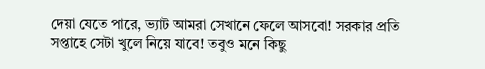দেয়া যেতে পারে, ভ্যাট আমরা সেখানে ফেলে আসবো! সরকার প্রতি সপ্তাহে সেটা খুলে নিয়ে যাবে! তবুও মনে কিছু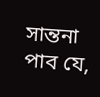সান্তনা পাব যে,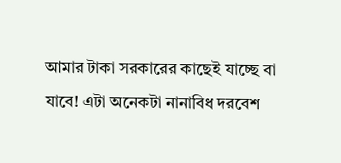আমার টাকা সরকারের কাছেই যাচ্ছে বা যাবে! এটা অনেকটা নানাবিধ দরবেশ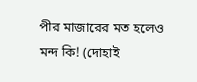পীর মাজারের মত হলেও মন্দ কি! (দোহাই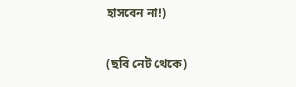হাসবেন না!)

(ছবি নেট থেকে)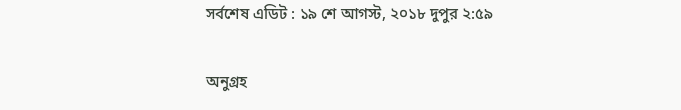সর্বশেষ এডিট : ১৯ শে আগস্ট, ২০১৮ দুপুর ২:৫৯

অনুগ্রহ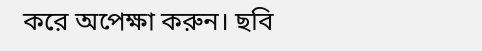করে অপেক্ষা করুন। ছবি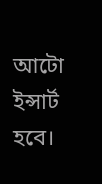আটো ইন্সার্ট হবে।